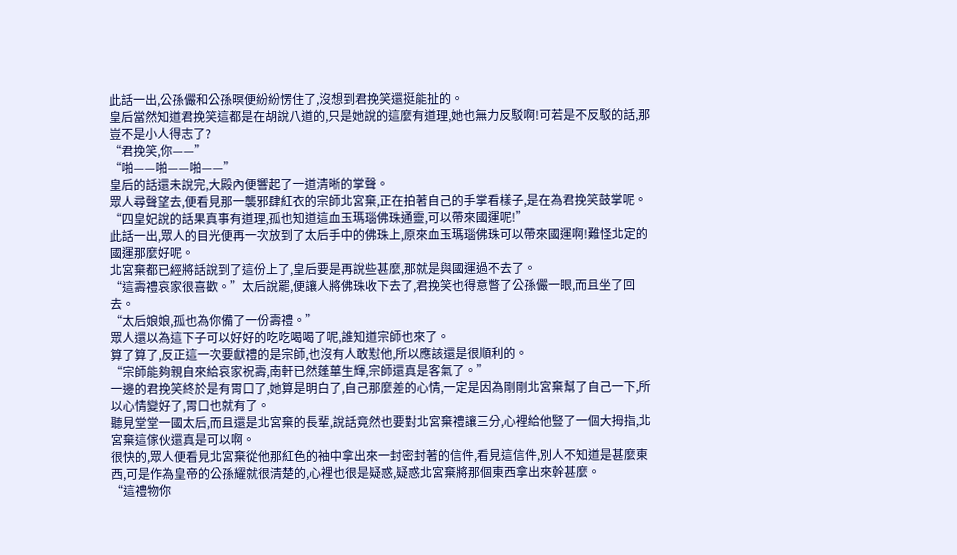此話一出,公孫儼和公孫暝便紛紛愣住了,沒想到君挽笑還挺能扯的。
皇后當然知道君挽笑這都是在胡說八道的,只是她說的這麼有道理,她也無力反駁啊!可若是不反駁的話,那豈不是小人得志了?
“君挽笑,你——”
“啪——啪——啪——”
皇后的話還未說完,大殿內便響起了一道清晰的掌聲。
眾人尋聲望去,便看見那一襲邪肆紅衣的宗師北宮棄,正在拍著自己的手掌看樣子,是在為君挽笑鼓掌呢。
“四皇妃說的話果真事有道理,孤也知道這血玉瑪瑙佛珠通靈,可以帶來國運呢!”
此話一出,眾人的目光便再一次放到了太后手中的佛珠上,原來血玉瑪瑙佛珠可以帶來國運啊!難怪北定的國運那麼好呢。
北宮棄都已經將話說到了這份上了,皇后要是再說些甚麼,那就是與國運過不去了。
“這壽禮哀家很喜歡。”太后說罷,便讓人將佛珠收下去了,君挽笑也得意瞥了公孫儼一眼,而且坐了回去。
“太后娘娘,孤也為你備了一份壽禮。”
眾人還以為這下子可以好好的吃吃喝喝了呢,誰知道宗師也來了。
算了算了,反正這一次要獻禮的是宗師,也沒有人敢懟他,所以應該還是很順利的。
“宗師能夠親自來給哀家祝壽,南軒已然蓬蓽生輝,宗師還真是客氣了。”
一邊的君挽笑終於是有胃口了,她算是明白了,自己那麼差的心情,一定是因為剛剛北宮棄幫了自己一下,所以心情變好了,胃口也就有了。
聽見堂堂一國太后,而且還是北宮棄的長輩,說話竟然也要對北宮棄禮讓三分,心裡給他豎了一個大拇指,北宮棄這傢伙還真是可以啊。
很快的,眾人便看見北宮棄從他那紅色的袖中拿出來一封密封著的信件,看見這信件,別人不知道是甚麼東西,可是作為皇帝的公孫耀就很清楚的,心裡也很是疑惑,疑惑北宮棄將那個東西拿出來幹甚麼。
“這禮物你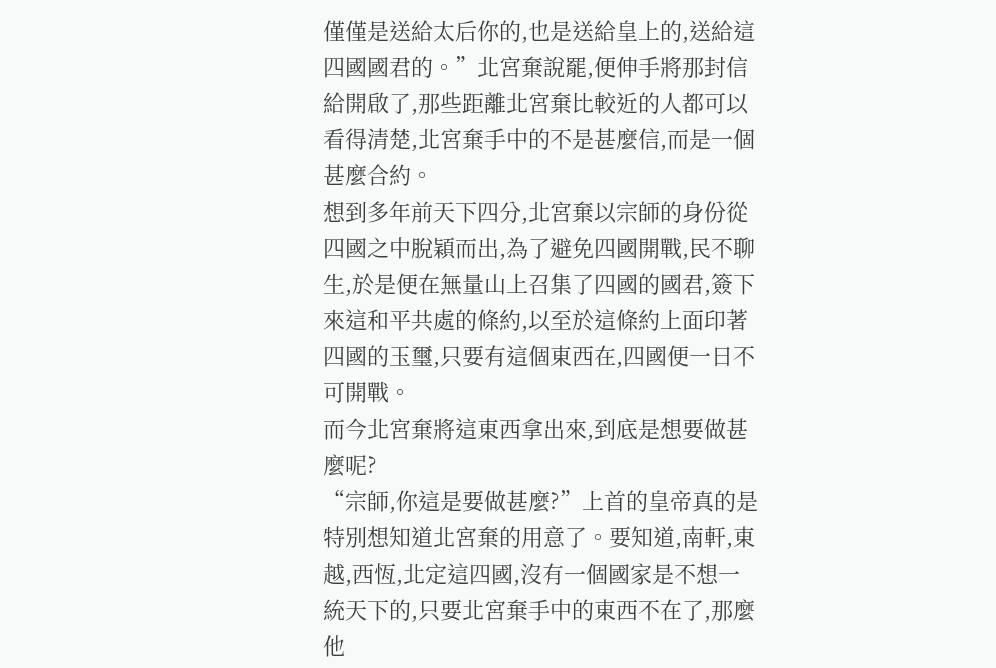僅僅是送給太后你的,也是送給皇上的,送給這四國國君的。”北宮棄說罷,便伸手將那封信給開啟了,那些距離北宮棄比較近的人都可以看得清楚,北宮棄手中的不是甚麼信,而是一個甚麼合約。
想到多年前天下四分,北宮棄以宗師的身份從四國之中脫穎而出,為了避免四國開戰,民不聊生,於是便在無量山上召集了四國的國君,簽下來這和平共處的條約,以至於這條約上面印著四國的玉璽,只要有這個東西在,四國便一日不可開戰。
而今北宮棄將這東西拿出來,到底是想要做甚麼呢?
“宗師,你這是要做甚麼?”上首的皇帝真的是特別想知道北宮棄的用意了。要知道,南軒,東越,西恆,北定這四國,沒有一個國家是不想一統天下的,只要北宮棄手中的東西不在了,那麼他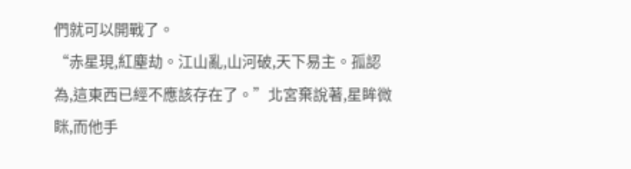們就可以開戰了。
“赤星現,紅塵劫。江山亂,山河破,天下易主。孤認為,這東西已經不應該存在了。”北宮棄說著,星眸微眯,而他手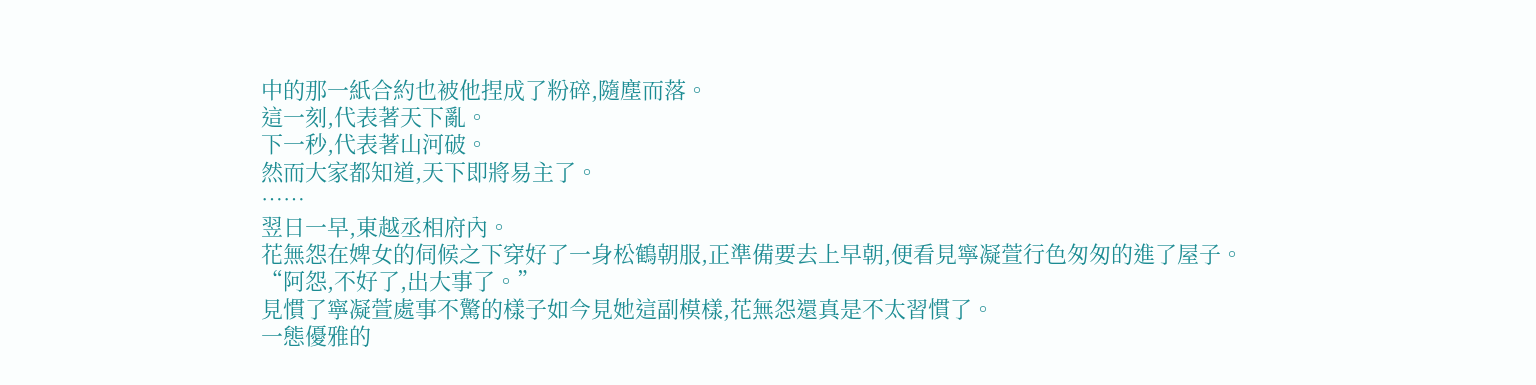中的那一紙合約也被他捏成了粉碎,隨塵而落。
這一刻,代表著天下亂。
下一秒,代表著山河破。
然而大家都知道,天下即將易主了。
……
翌日一早,東越丞相府內。
花無怨在婢女的伺候之下穿好了一身松鶴朝服,正準備要去上早朝,便看見寧凝萱行色匆匆的進了屋子。
“阿怨,不好了,出大事了。”
見慣了寧凝萱處事不驚的樣子如今見她這副模樣,花無怨還真是不太習慣了。
一態優雅的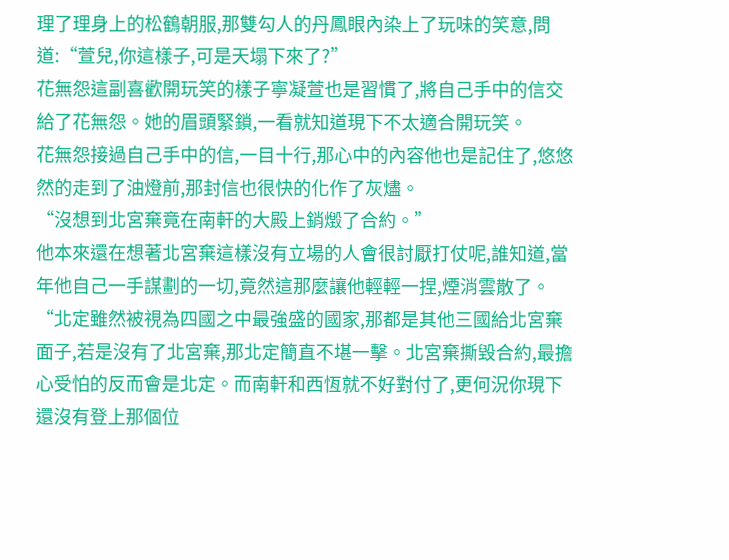理了理身上的松鶴朝服,那雙勾人的丹鳳眼內染上了玩味的笑意,問道:“萱兒,你這樣子,可是天塌下來了?”
花無怨這副喜歡開玩笑的樣子寧凝萱也是習慣了,將自己手中的信交給了花無怨。她的眉頭緊鎖,一看就知道現下不太適合開玩笑。
花無怨接過自己手中的信,一目十行,那心中的內容他也是記住了,悠悠然的走到了油燈前,那封信也很快的化作了灰燼。
“沒想到北宮棄竟在南軒的大殿上銷燬了合約。”
他本來還在想著北宮棄這樣沒有立場的人會很討厭打仗呢,誰知道,當年他自己一手謀劃的一切,竟然這那麼讓他輕輕一捏,煙消雲散了。
“北定雖然被視為四國之中最強盛的國家,那都是其他三國給北宮棄面子,若是沒有了北宮棄,那北定簡直不堪一擊。北宮棄撕毀合約,最擔心受怕的反而會是北定。而南軒和西恆就不好對付了,更何況你現下還沒有登上那個位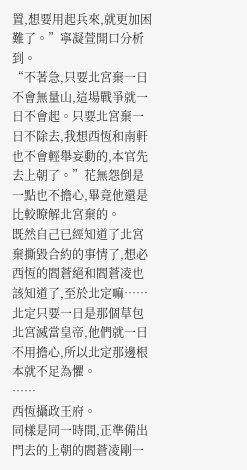置,想要用起兵來,就更加困難了。”寧凝萱開口分析到。
“不著急,只要北宮棄一日不會無量山,這場戰爭就一日不會起。只要北宮棄一日不除去,我想西恆和南軒也不會輕舉妄動的,本官先去上朝了。”花無怨倒是一點也不擔心,畢竟他還是比較瞭解北宮棄的。
既然自己已經知道了北宮棄撕毀合約的事情了,想必西恆的閻蒼絕和閻蒼凌也該知道了,至於北定嘛……北定只要一日是那個草包北宮滅當皇帝,他們就一日不用擔心,所以北定那邊根本就不足為懼。
……
西恆攝政王府。
同樣是同一時間,正準備出門去的上朝的閻蒼凌剛一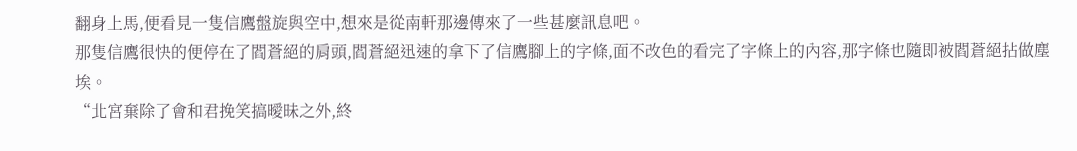翻身上馬,便看見一隻信鷹盤旋與空中,想來是從南軒那邊傳來了一些甚麼訊息吧。
那隻信鷹很快的便停在了閻蒼絕的肩頭,閻蒼絕迅速的拿下了信鷹腳上的字條,面不改色的看完了字條上的內容,那字條也隨即被閻蒼絕拈做塵埃。
“北宮棄除了會和君挽笑搞曖昧之外,終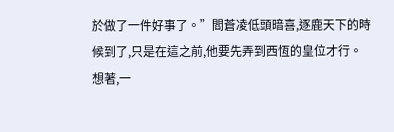於做了一件好事了。”閻蒼凌低頭暗喜,逐鹿天下的時候到了,只是在這之前,他要先弄到西恆的皇位才行。
想著,一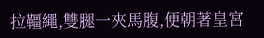拉韁繩,雙腿一夾馬腹,便朝著皇宮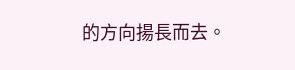的方向揚長而去。